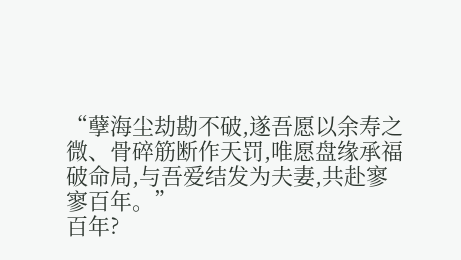“孽海尘劫勘不破,遂吾愿以余寿之微、骨碎筋断作天罚,唯愿盘缘承福破命局,与吾爱结发为夫妻,共赴寥寥百年。”
百年?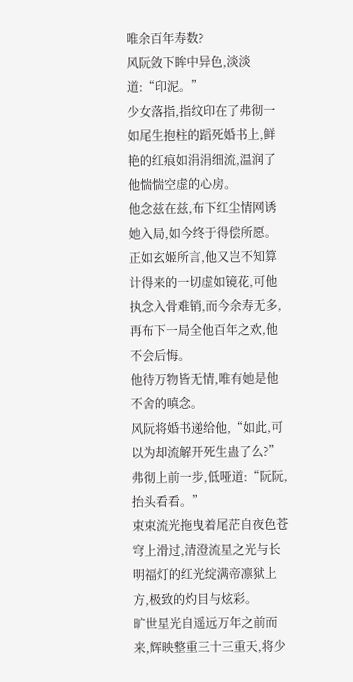唯余百年寿数?
风阮敛下眸中异色,淡淡道:“印泥。”
少女落指,指纹印在了弗彻一如尾生抱柱的蹈死婚书上,鲜艳的红痕如涓涓细流,温润了他惴惴空虚的心房。
他念兹在兹,布下红尘情网诱她入局,如今终于得偿所愿。
正如玄姬所言,他又岂不知算计得来的一切虚如镜花,可他执念入骨难销,而今余寿无多,再布下一局全他百年之欢,他不会后悔。
他待万物皆无情,唯有她是他不舍的嗔念。
风阮将婚书递给他,“如此,可以为却流解开死生蛊了么?”
弗彻上前一步,低哑道:“阮阮,抬头看看。”
束束流光拖曳着尾茫自夜色苍穹上滑过,清澄流星之光与长明福灯的红光绽满帝凛狱上方,极致的灼目与炫彩。
旷世星光自遥远万年之前而来,辉映整重三十三重天,将少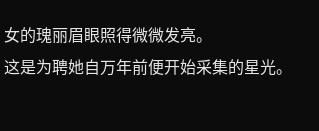女的瑰丽眉眼照得微微发亮。
这是为聘她自万年前便开始采集的星光。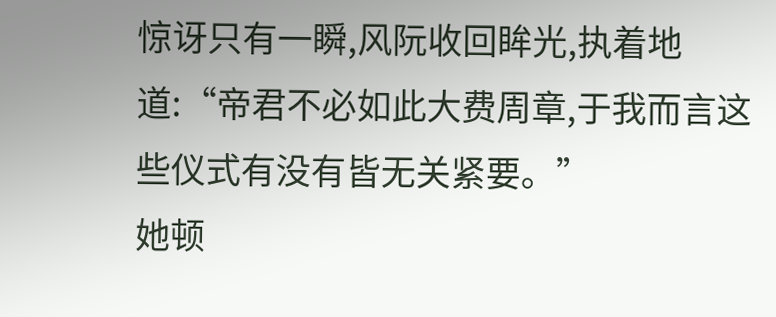惊讶只有一瞬,风阮收回眸光,执着地道:“帝君不必如此大费周章,于我而言这些仪式有没有皆无关紧要。”
她顿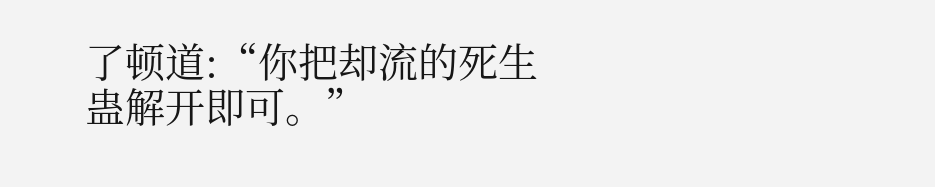了顿道:“你把却流的死生蛊解开即可。”